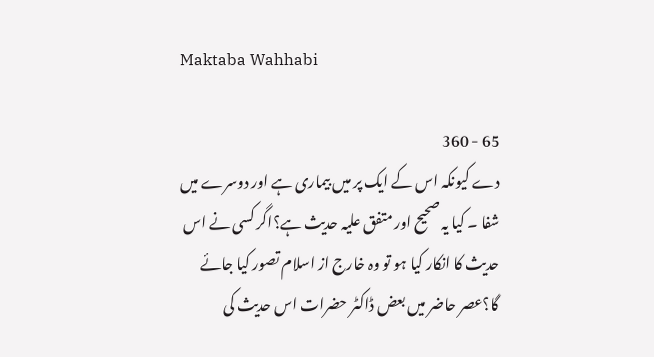Maktaba Wahhabi

65 - 360
دے کیونکہ اس کے ایک پر میں بیماری ہے اور دوسرے میں شفا ۔ کیا یہ صحیح اور متفق علیہ حدیث ہے؟اگر کسی نے اس حدیث کا انکار کیا ہو تو وہ خارج از اسلام تصور کیا جائے گا؟عصر حاضر میں بعض ڈاکٹر حضرات اس حدیث کی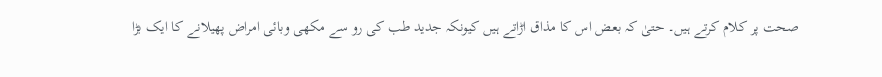صحت پر کلام کرتے ہیں۔ حتیٰ کہ بعض اس کا مذاق اڑاتے ہیں کیونکہ جدید طب کی رو سے مکھی وبائی امراض پھیلانے کا ایک بڑا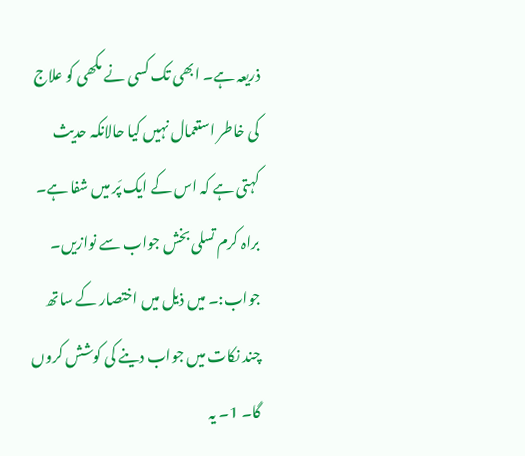ذریعہ ہے۔ ابھی تک کسی نے مکھی کو علاج کی خاطر استعمال نہیں کیا حالانکہ حدیث کہتی ہے کہ اس کے ایک پَر میں شفا ہے۔ براہ کرم تسلی بخش جواب سے نوازیں۔ جواب:۔ میں ذیل میں اختصار کے ساتھ چند نکات میں جواب دینے کی کوشش کروں گا۔ 1۔ یہ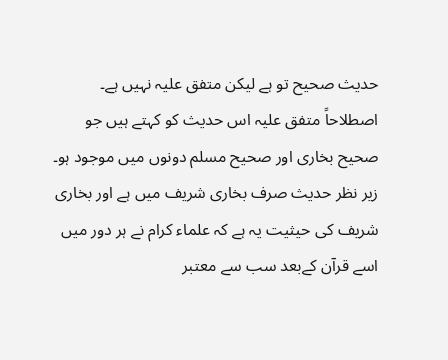حدیث صحیح تو ہے لیکن متفق علیہ نہیں ہے۔ اصطلاحاً متفق علیہ اس حدیث کو کہتے ہیں جو صحیح بخاری اور صحیح مسلم دونوں میں موجود ہو۔ زیر نظر حدیث صرف بخاری شریف میں ہے اور بخاری شریف کی حیثیت یہ ہے کہ علماء کرام نے ہر دور میں اسے قرآن کےبعد سب سے معتبر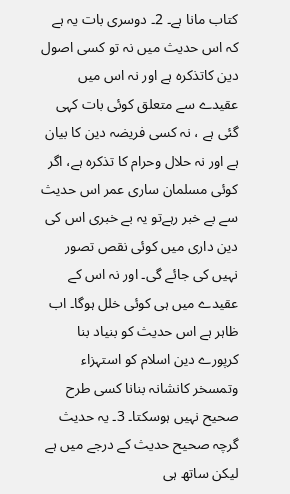کتاب مانا ہے۔ 2۔ دوسری بات یہ ہے کہ اس حدیث میں نہ تو کسی اصول دین کاتذکرہ ہے اور نہ اس میں عقیدے سے متعلق کوئی بات کہی گئی ہے ، نہ کسی فریضہ دین کا بیان ہے اور نہ حلال وحرام کا تذکرہ ہے، اگر کوئی مسلمان ساری عمر اس حدیث سے بے خبر رہےتو یہ بے خبری اس کی دین داری میں کوئی نقص تصور نہیں کی جائے گی۔ اور نہ اس کے عقیدے میں ہی کوئی خلل ہوگا۔ اب ظاہر ہے اس حدیث کو بنیاد بنا کرپورے دین اسلام کو استہزاء وتمسخر کانشانہ بنانا کسی طرح صحیح نہیں ہوسکتا۔ 3۔ یہ حدیث گرچہ صحیح حدیث کے درجے میں ہے لیکن ساتھ ہی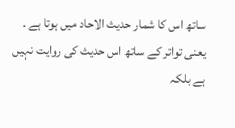ساتھ اس کا شمار حدیث الاحاد میں ہوتا ہے ۔ یعنی تواتر کے ساتھ اس حدیث کی روایت نہیں ہے بلکہ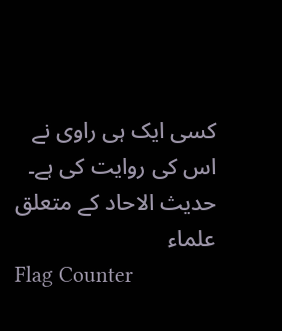کسی ایک ہی راوی نے اس کی روایت کی ہے۔ حدیث الاحاد کے متعلق علماء
Flag Counter